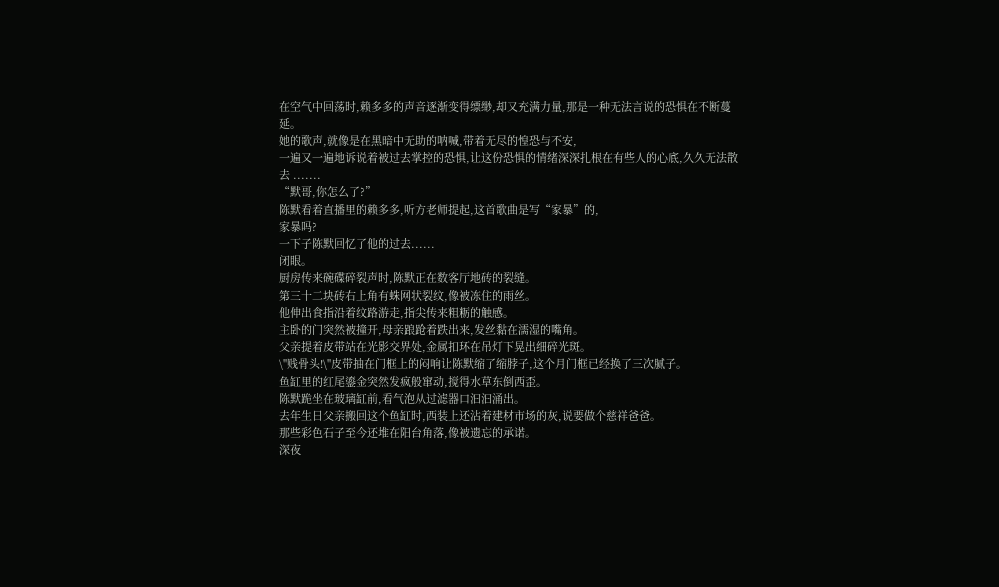在空气中回荡时,赖多多的声音逐渐变得缥缈,却又充满力量,那是一种无法言说的恐惧在不断蔓延。
她的歌声,就像是在黑暗中无助的呐喊,带着无尽的惶恐与不安,
一遍又一遍地诉说着被过去掌控的恐惧,让这份恐惧的情绪深深扎根在有些人的心底,久久无法散去 .......
“默哥,你怎么了?”
陈默看着直播里的赖多多,听方老师提起,这首歌曲是写“家暴”的,
家暴吗?
一下子陈默回忆了他的过去......
闭眼。
厨房传来碗碟碎裂声时,陈默正在数客厅地砖的裂缝。
第三十二块砖右上角有蛛网状裂纹,像被冻住的雨丝。
他伸出食指沿着纹路游走,指尖传来粗粝的触感。
主卧的门突然被撞开,母亲踉跄着跌出来,发丝黏在濡湿的嘴角。
父亲提着皮带站在光影交界处,金属扣环在吊灯下晃出细碎光斑。
\"贱骨头!\"皮带抽在门框上的闷响让陈默缩了缩脖子,这个月门框已经换了三次腻子。
鱼缸里的红尾鎏金突然发疯般窜动,搅得水草东倒西歪。
陈默跪坐在玻璃缸前,看气泡从过滤器口汩汩涌出。
去年生日父亲搬回这个鱼缸时,西装上还沾着建材市场的灰,说要做个慈祥爸爸。
那些彩色石子至今还堆在阳台角落,像被遗忘的承诺。
深夜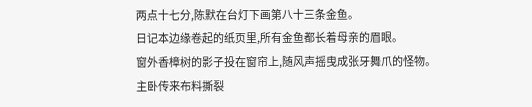两点十七分,陈默在台灯下画第八十三条金鱼。
日记本边缘卷起的纸页里,所有金鱼都长着母亲的眉眼。
窗外香樟树的影子投在窗帘上,随风声摇曳成张牙舞爪的怪物。
主卧传来布料撕裂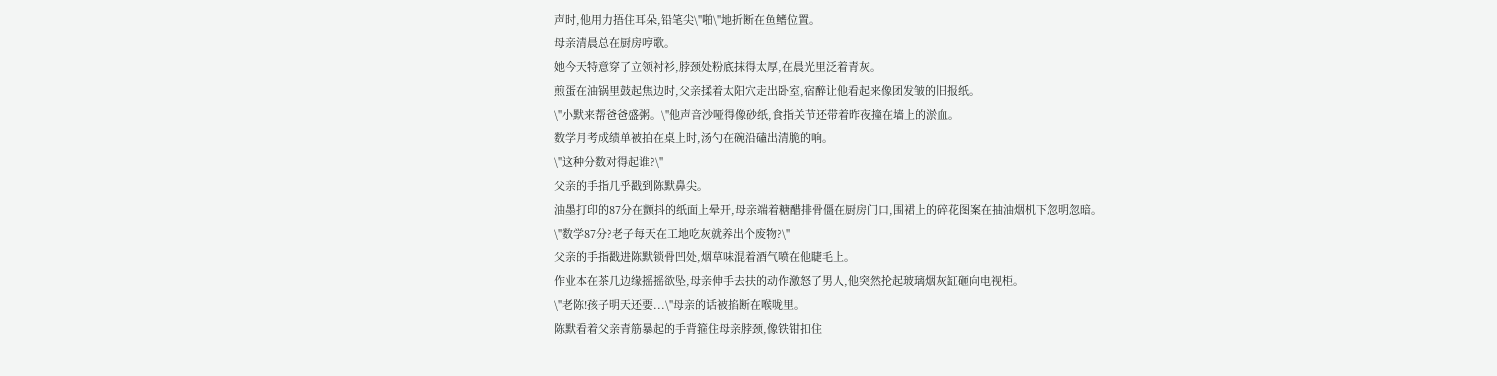声时,他用力捂住耳朵,铅笔尖\"啪\"地折断在鱼鳍位置。
母亲清晨总在厨房哼歌。
她今天特意穿了立领衬衫,脖颈处粉底抹得太厚,在晨光里泛着青灰。
煎蛋在油锅里鼓起焦边时,父亲揉着太阳穴走出卧室,宿醉让他看起来像团发皱的旧报纸。
\"小默来帮爸爸盛粥。\"他声音沙哑得像砂纸,食指关节还带着昨夜撞在墙上的淤血。
数学月考成绩单被拍在桌上时,汤勺在碗沿磕出清脆的响。
\"这种分数对得起谁?\"
父亲的手指几乎戳到陈默鼻尖。
油墨打印的87分在颤抖的纸面上晕开,母亲端着糖醋排骨僵在厨房门口,围裙上的碎花图案在抽油烟机下忽明忽暗。
\"数学87分?老子每天在工地吃灰就养出个废物?\"
父亲的手指戳进陈默锁骨凹处,烟草味混着酒气喷在他睫毛上。
作业本在茶几边缘摇摇欲坠,母亲伸手去扶的动作激怒了男人,他突然抡起玻璃烟灰缸砸向电视柜。
\"老陈!孩子明天还要...\"母亲的话被掐断在喉咙里。
陈默看着父亲青筋暴起的手背箍住母亲脖颈,像铁钳扣住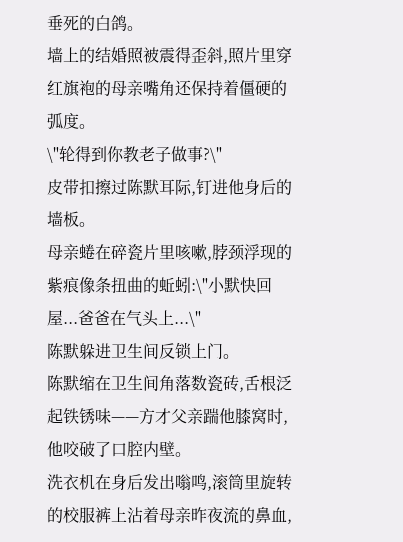垂死的白鸽。
墙上的结婚照被震得歪斜,照片里穿红旗袍的母亲嘴角还保持着僵硬的弧度。
\"轮得到你教老子做事?\"
皮带扣擦过陈默耳际,钉进他身后的墙板。
母亲蜷在碎瓷片里咳嗽,脖颈浮现的紫痕像条扭曲的蚯蚓:\"小默快回屋...爸爸在气头上...\"
陈默躲进卫生间反锁上门。
陈默缩在卫生间角落数瓷砖,舌根泛起铁锈味——方才父亲踹他膝窝时,他咬破了口腔内壁。
洗衣机在身后发出嗡鸣,滚筒里旋转的校服裤上沾着母亲昨夜流的鼻血,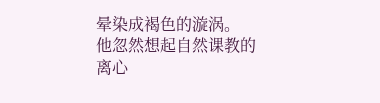晕染成褐色的漩涡。
他忽然想起自然课教的离心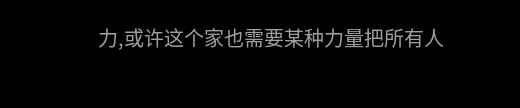力,或许这个家也需要某种力量把所有人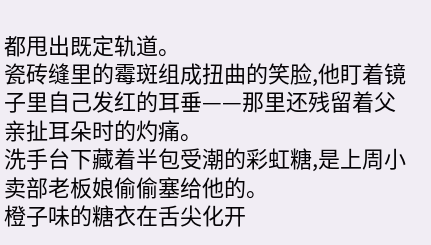都甩出既定轨道。
瓷砖缝里的霉斑组成扭曲的笑脸,他盯着镜子里自己发红的耳垂——那里还残留着父亲扯耳朵时的灼痛。
洗手台下藏着半包受潮的彩虹糖,是上周小卖部老板娘偷偷塞给他的。
橙子味的糖衣在舌尖化开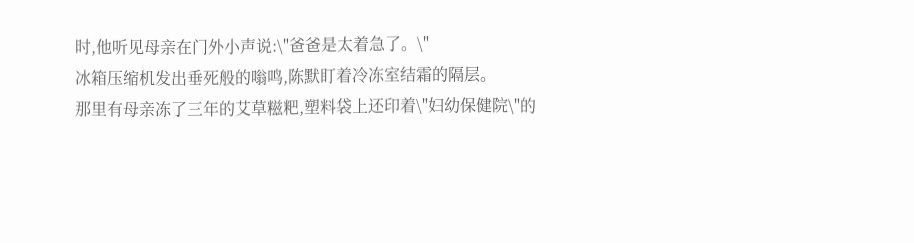时,他听见母亲在门外小声说:\"爸爸是太着急了。\"
冰箱压缩机发出垂死般的嗡鸣,陈默盯着冷冻室结霜的隔层。
那里有母亲冻了三年的艾草糍粑,塑料袋上还印着\"妇幼保健院\"的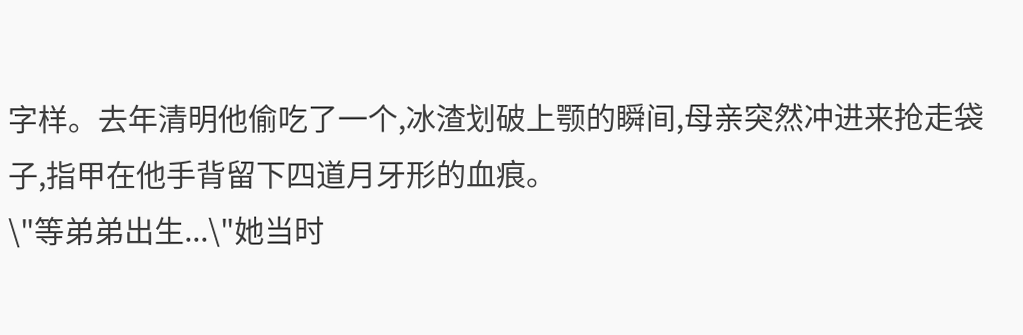字样。去年清明他偷吃了一个,冰渣划破上颚的瞬间,母亲突然冲进来抢走袋子,指甲在他手背留下四道月牙形的血痕。
\"等弟弟出生...\"她当时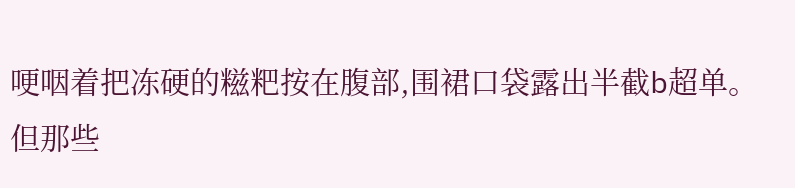哽咽着把冻硬的糍粑按在腹部,围裙口袋露出半截b超单。
但那些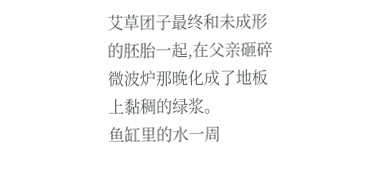艾草团子最终和未成形的胚胎一起,在父亲砸碎微波炉那晚化成了地板上黏稠的绿浆。
鱼缸里的水一周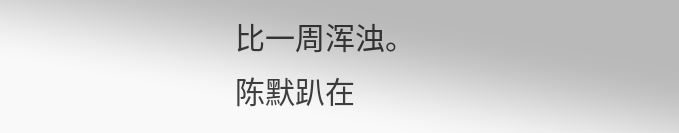比一周浑浊。
陈默趴在